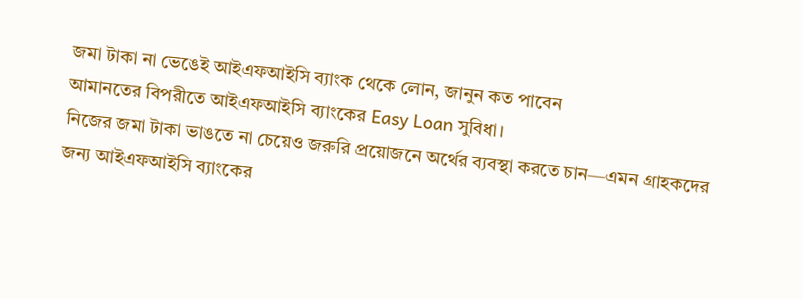জমা টাকা না ভেঙেই আইএফআইসি ব্যাংক থেকে লোন, জানুন কত পাবেন
আমানতের বিপরীতে আইএফআইসি ব্যাংকের Easy Loan সুবিধা।
নিজের জমা টাকা ভাঙতে না চেয়েও জরুরি প্রয়োজনে অর্থের ব্যবস্থা করতে চান—এমন গ্রাহকদের জন্য আইএফআইসি ব্যাংকের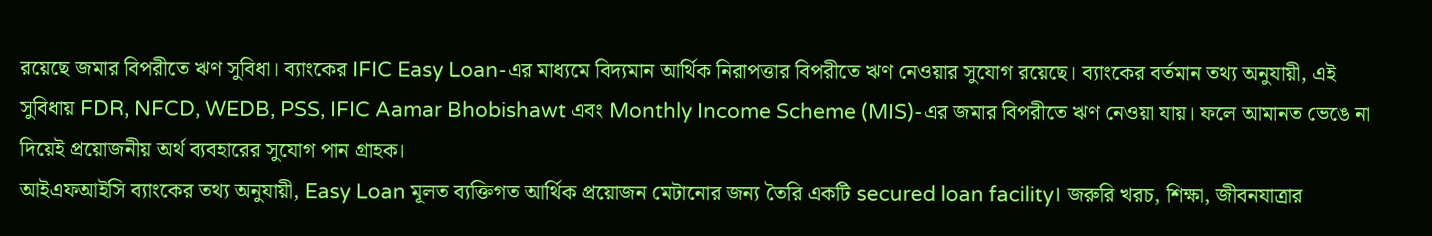রয়েছে জমার বিপরীতে ঋণ সুবিধা। ব্যাংকের IFIC Easy Loan-এর মাধ্যমে বিদ্যমান আর্থিক নিরাপত্তার বিপরীতে ঋণ নেওয়ার সুযোগ রয়েছে। ব্যাংকের বর্তমান তথ্য অনুযায়ী, এই সুবিধায় FDR, NFCD, WEDB, PSS, IFIC Aamar Bhobishawt এবং Monthly Income Scheme (MIS)-এর জমার বিপরীতে ঋণ নেওয়া যায়। ফলে আমানত ভেঙে না দিয়েই প্রয়োজনীয় অর্থ ব্যবহারের সুযোগ পান গ্রাহক।
আইএফআইসি ব্যাংকের তথ্য অনুযায়ী, Easy Loan মূলত ব্যক্তিগত আর্থিক প্রয়োজন মেটানোর জন্য তৈরি একটি secured loan facility। জরুরি খরচ, শিক্ষা, জীবনযাত্রার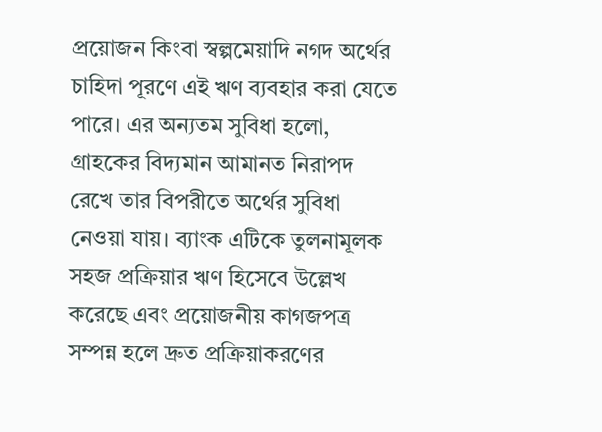প্রয়োজন কিংবা স্বল্পমেয়াদি নগদ অর্থের চাহিদা পূরণে এই ঋণ ব্যবহার করা যেতে পারে। এর অন্যতম সুবিধা হলো, গ্রাহকের বিদ্যমান আমানত নিরাপদ রেখে তার বিপরীতে অর্থের সুবিধা নেওয়া যায়। ব্যাংক এটিকে তুলনামূলক সহজ প্রক্রিয়ার ঋণ হিসেবে উল্লেখ করেছে এবং প্রয়োজনীয় কাগজপত্র সম্পন্ন হলে দ্রুত প্রক্রিয়াকরণের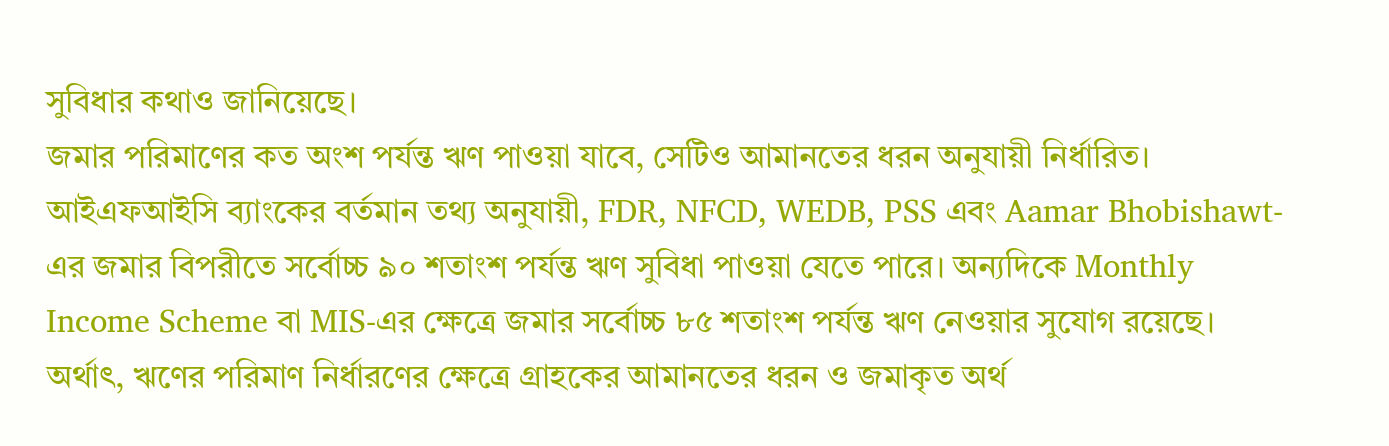সুবিধার কথাও জানিয়েছে।
জমার পরিমাণের কত অংশ পর্যন্ত ঋণ পাওয়া যাবে, সেটিও আমানতের ধরন অনুযায়ী নির্ধারিত। আইএফআইসি ব্যাংকের বর্তমান তথ্য অনুযায়ী, FDR, NFCD, WEDB, PSS এবং Aamar Bhobishawt-এর জমার বিপরীতে সর্বোচ্চ ৯০ শতাংশ পর্যন্ত ঋণ সুবিধা পাওয়া যেতে পারে। অন্যদিকে Monthly Income Scheme বা MIS-এর ক্ষেত্রে জমার সর্বোচ্চ ৮৫ শতাংশ পর্যন্ত ঋণ নেওয়ার সুযোগ রয়েছে। অর্থাৎ, ঋণের পরিমাণ নির্ধারণের ক্ষেত্রে গ্রাহকের আমানতের ধরন ও জমাকৃত অর্থ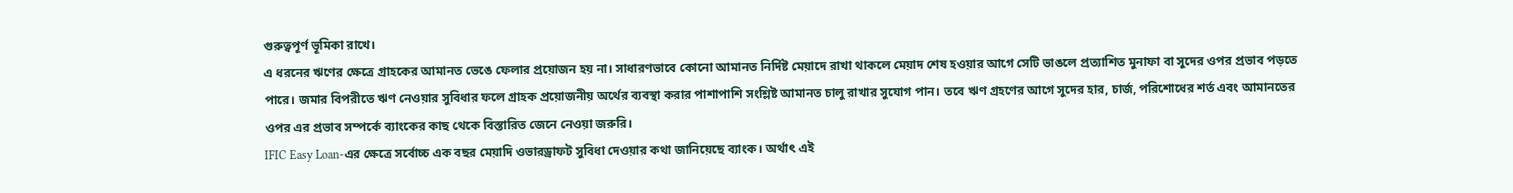গুরুত্বপূর্ণ ভূমিকা রাখে।
এ ধরনের ঋণের ক্ষেত্রে গ্রাহকের আমানত ভেঙে ফেলার প্রয়োজন হয় না। সাধারণভাবে কোনো আমানত নির্দিষ্ট মেয়াদে রাখা থাকলে মেয়াদ শেষ হওয়ার আগে সেটি ভাঙলে প্রত্যাশিত মুনাফা বা সুদের ওপর প্রভাব পড়তে পারে। জমার বিপরীতে ঋণ নেওয়ার সুবিধার ফলে গ্রাহক প্রয়োজনীয় অর্থের ব্যবস্থা করার পাশাপাশি সংশ্লিষ্ট আমানত চালু রাখার সুযোগ পান। তবে ঋণ গ্রহণের আগে সুদের হার, চার্জ, পরিশোধের শর্ত এবং আমানতের ওপর এর প্রভাব সম্পর্কে ব্যাংকের কাছ থেকে বিস্তারিত জেনে নেওয়া জরুরি।
IFIC Easy Loan-এর ক্ষেত্রে সর্বোচ্চ এক বছর মেয়াদি ওভারড্রাফট সুবিধা দেওয়ার কথা জানিয়েছে ব্যাংক। অর্থাৎ এই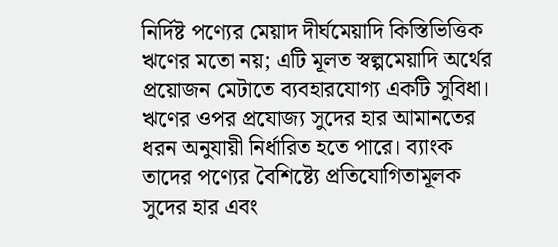নির্দিষ্ট পণ্যের মেয়াদ দীর্ঘমেয়াদি কিস্তিভিত্তিক ঋণের মতো নয়; এটি মূলত স্বল্পমেয়াদি অর্থের প্রয়োজন মেটাতে ব্যবহারযোগ্য একটি সুবিধা। ঋণের ওপর প্রযোজ্য সুদের হার আমানতের ধরন অনুযায়ী নির্ধারিত হতে পারে। ব্যাংক তাদের পণ্যের বৈশিষ্ট্যে প্রতিযোগিতামূলক সুদের হার এবং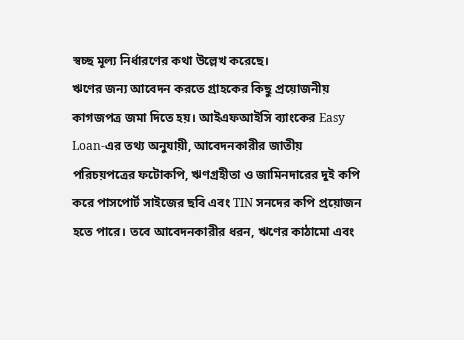স্বচ্ছ মূল্য নির্ধারণের কথা উল্লেখ করেছে।
ঋণের জন্য আবেদন করতে গ্রাহকের কিছু প্রয়োজনীয় কাগজপত্র জমা দিতে হয়। আইএফআইসি ব্যাংকের Easy Loan-এর তথ্য অনুযায়ী, আবেদনকারীর জাতীয় পরিচয়পত্রের ফটোকপি, ঋণগ্রহীতা ও জামিনদারের দুই কপি করে পাসপোর্ট সাইজের ছবি এবং TIN সনদের কপি প্রয়োজন হতে পারে। তবে আবেদনকারীর ধরন, ঋণের কাঠামো এবং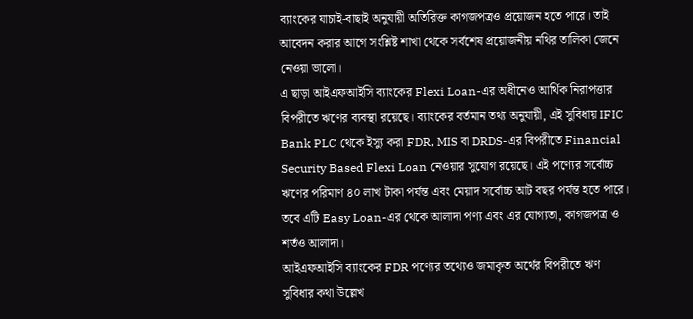ব্যাংকের যাচাই-বাছাই অনুযায়ী অতিরিক্ত কাগজপত্রও প্রয়োজন হতে পারে। তাই আবেদন করার আগে সংশ্লিষ্ট শাখা থেকে সর্বশেষ প্রয়োজনীয় নথির তালিকা জেনে নেওয়া ভালো।
এ ছাড়া আইএফআইসি ব্যাংকের Flexi Loan-এর অধীনেও আর্থিক নিরাপত্তার বিপরীতে ঋণের ব্যবস্থা রয়েছে। ব্যাংকের বর্তমান তথ্য অনুযায়ী, এই সুবিধায় IFIC Bank PLC থেকে ইস্যু করা FDR, MIS বা DRDS-এর বিপরীতে Financial Security Based Flexi Loan নেওয়ার সুযোগ রয়েছে। এই পণ্যের সর্বোচ্চ ঋণের পরিমাণ ৪০ লাখ টাকা পর্যন্ত এবং মেয়াদ সর্বোচ্চ আট বছর পর্যন্ত হতে পারে। তবে এটি Easy Loan-এর থেকে আলাদা পণ্য এবং এর যোগ্যতা, কাগজপত্র ও শর্তও আলাদা।
আইএফআইসি ব্যাংকের FDR পণ্যের তথ্যেও জমাকৃত অর্থের বিপরীতে ঋণ সুবিধার কথা উল্লেখ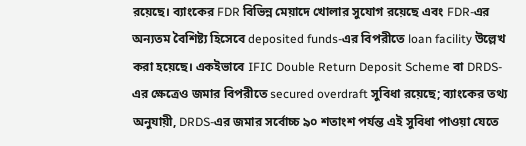রয়েছে। ব্যাংকের FDR বিভিন্ন মেয়াদে খোলার সুযোগ রয়েছে এবং FDR-এর অন্যতম বৈশিষ্ট্য হিসেবে deposited funds-এর বিপরীতে loan facility উল্লেখ করা হয়েছে। একইভাবে IFIC Double Return Deposit Scheme বা DRDS-এর ক্ষেত্রেও জমার বিপরীতে secured overdraft সুবিধা রয়েছে; ব্যাংকের তথ্য অনুযায়ী, DRDS-এর জমার সর্বোচ্চ ৯০ শতাংশ পর্যন্ত এই সুবিধা পাওয়া যেতে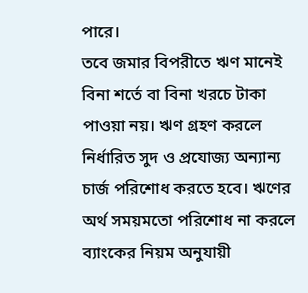পারে।
তবে জমার বিপরীতে ঋণ মানেই বিনা শর্তে বা বিনা খরচে টাকা পাওয়া নয়। ঋণ গ্রহণ করলে নির্ধারিত সুদ ও প্রযোজ্য অন্যান্য চার্জ পরিশোধ করতে হবে। ঋণের অর্থ সময়মতো পরিশোধ না করলে ব্যাংকের নিয়ম অনুযায়ী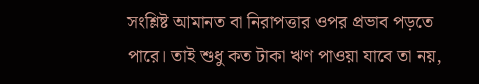সংশ্লিষ্ট আমানত বা নিরাপত্তার ওপর প্রভাব পড়তে পারে। তাই শুধু কত টাকা ঋণ পাওয়া যাবে তা নয়,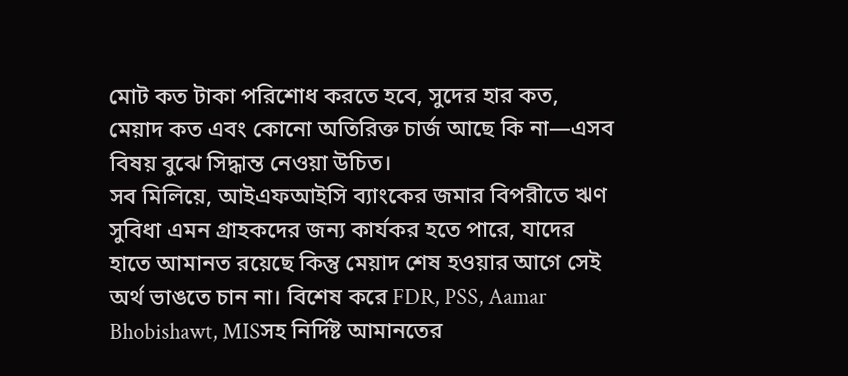মোট কত টাকা পরিশোধ করতে হবে, সুদের হার কত, মেয়াদ কত এবং কোনো অতিরিক্ত চার্জ আছে কি না—এসব বিষয় বুঝে সিদ্ধান্ত নেওয়া উচিত।
সব মিলিয়ে, আইএফআইসি ব্যাংকের জমার বিপরীতে ঋণ সুবিধা এমন গ্রাহকদের জন্য কার্যকর হতে পারে, যাদের হাতে আমানত রয়েছে কিন্তু মেয়াদ শেষ হওয়ার আগে সেই অর্থ ভাঙতে চান না। বিশেষ করে FDR, PSS, Aamar Bhobishawt, MISসহ নির্দিষ্ট আমানতের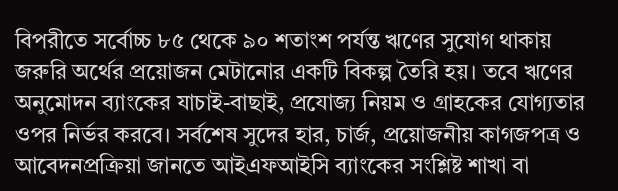বিপরীতে সর্বোচ্চ ৮৫ থেকে ৯০ শতাংশ পর্যন্ত ঋণের সুযোগ থাকায় জরুরি অর্থের প্রয়োজন মেটানোর একটি বিকল্প তৈরি হয়। তবে ঋণের অনুমোদন ব্যাংকের যাচাই-বাছাই, প্রযোজ্য নিয়ম ও গ্রাহকের যোগ্যতার ওপর নির্ভর করবে। সর্বশেষ সুদের হার, চার্জ, প্রয়োজনীয় কাগজপত্র ও আবেদনপ্রক্রিয়া জানতে আইএফআইসি ব্যাংকের সংশ্লিষ্ট শাখা বা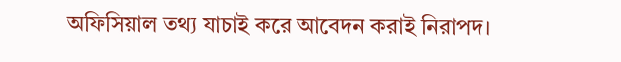অফিসিয়াল তথ্য যাচাই করে আবেদন করাই নিরাপদ।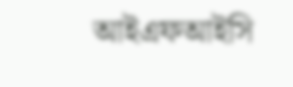আইএফআইসি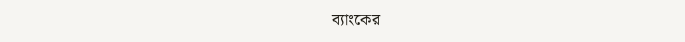ব্যাংকের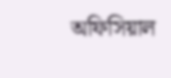অফিসিয়াল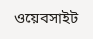ওয়েবসাইট